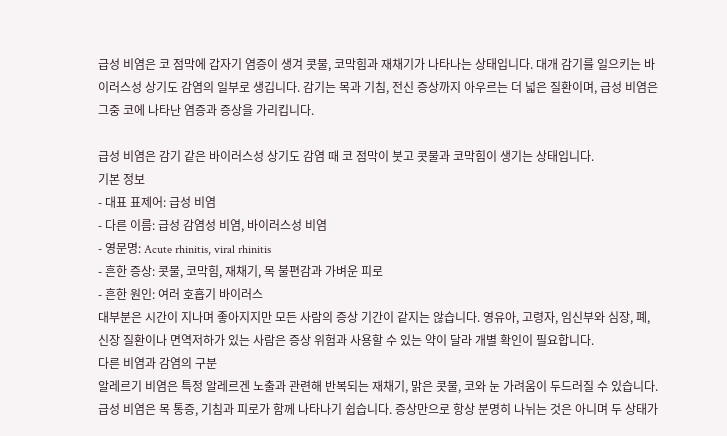급성 비염은 코 점막에 갑자기 염증이 생겨 콧물, 코막힘과 재채기가 나타나는 상태입니다. 대개 감기를 일으키는 바이러스성 상기도 감염의 일부로 생깁니다. 감기는 목과 기침, 전신 증상까지 아우르는 더 넓은 질환이며, 급성 비염은 그중 코에 나타난 염증과 증상을 가리킵니다.

급성 비염은 감기 같은 바이러스성 상기도 감염 때 코 점막이 붓고 콧물과 코막힘이 생기는 상태입니다.
기본 정보
- 대표 표제어: 급성 비염
- 다른 이름: 급성 감염성 비염, 바이러스성 비염
- 영문명: Acute rhinitis, viral rhinitis
- 흔한 증상: 콧물, 코막힘, 재채기, 목 불편감과 가벼운 피로
- 흔한 원인: 여러 호흡기 바이러스
대부분은 시간이 지나며 좋아지지만 모든 사람의 증상 기간이 같지는 않습니다. 영유아, 고령자, 임신부와 심장, 폐, 신장 질환이나 면역저하가 있는 사람은 증상 위험과 사용할 수 있는 약이 달라 개별 확인이 필요합니다.
다른 비염과 감염의 구분
알레르기 비염은 특정 알레르겐 노출과 관련해 반복되는 재채기, 맑은 콧물, 코와 눈 가려움이 두드러질 수 있습니다. 급성 비염은 목 통증, 기침과 피로가 함께 나타나기 쉽습니다. 증상만으로 항상 분명히 나뉘는 것은 아니며 두 상태가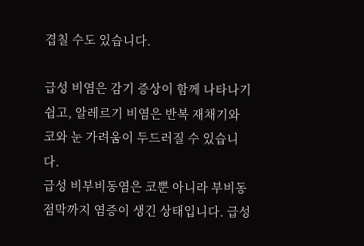겹칠 수도 있습니다.

급성 비염은 감기 증상이 함께 나타나기 쉽고, 알레르기 비염은 반복 재채기와 코와 눈 가려움이 두드러질 수 있습니다.
급성 비부비동염은 코뿐 아니라 부비동 점막까지 염증이 생긴 상태입니다. 급성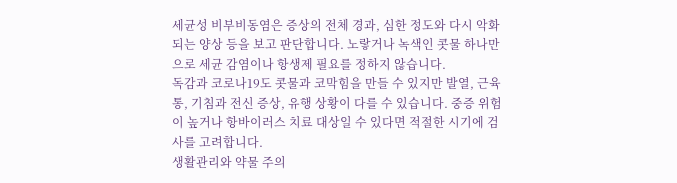세균성 비부비동염은 증상의 전체 경과, 심한 정도와 다시 악화되는 양상 등을 보고 판단합니다. 노랗거나 녹색인 콧물 하나만으로 세균 감염이나 항생제 필요를 정하지 않습니다.
독감과 코로나19도 콧물과 코막힘을 만들 수 있지만 발열, 근육통, 기침과 전신 증상, 유행 상황이 다를 수 있습니다. 중증 위험이 높거나 항바이러스 치료 대상일 수 있다면 적절한 시기에 검사를 고려합니다.
생활관리와 약물 주의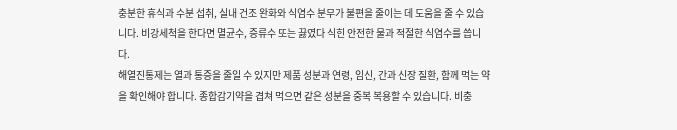충분한 휴식과 수분 섭취, 실내 건조 완화와 식염수 분무가 불편을 줄이는 데 도움을 줄 수 있습니다. 비강세척을 한다면 멸균수, 증류수 또는 끓였다 식힌 안전한 물과 적절한 식염수를 씁니다.
해열진통제는 열과 통증을 줄일 수 있지만 제품 성분과 연령, 임신, 간과 신장 질환, 함께 먹는 약을 확인해야 합니다. 종합감기약을 겹쳐 먹으면 같은 성분을 중복 복용할 수 있습니다. 비충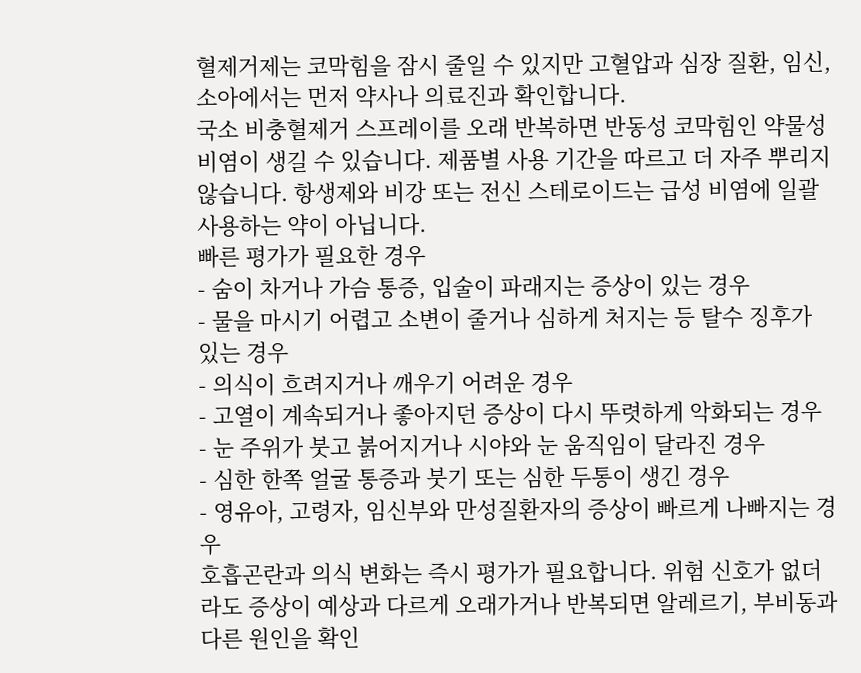혈제거제는 코막힘을 잠시 줄일 수 있지만 고혈압과 심장 질환, 임신, 소아에서는 먼저 약사나 의료진과 확인합니다.
국소 비충혈제거 스프레이를 오래 반복하면 반동성 코막힘인 약물성 비염이 생길 수 있습니다. 제품별 사용 기간을 따르고 더 자주 뿌리지 않습니다. 항생제와 비강 또는 전신 스테로이드는 급성 비염에 일괄 사용하는 약이 아닙니다.
빠른 평가가 필요한 경우
- 숨이 차거나 가슴 통증, 입술이 파래지는 증상이 있는 경우
- 물을 마시기 어렵고 소변이 줄거나 심하게 처지는 등 탈수 징후가 있는 경우
- 의식이 흐려지거나 깨우기 어려운 경우
- 고열이 계속되거나 좋아지던 증상이 다시 뚜렷하게 악화되는 경우
- 눈 주위가 붓고 붉어지거나 시야와 눈 움직임이 달라진 경우
- 심한 한쪽 얼굴 통증과 붓기 또는 심한 두통이 생긴 경우
- 영유아, 고령자, 임신부와 만성질환자의 증상이 빠르게 나빠지는 경우
호흡곤란과 의식 변화는 즉시 평가가 필요합니다. 위험 신호가 없더라도 증상이 예상과 다르게 오래가거나 반복되면 알레르기, 부비동과 다른 원인을 확인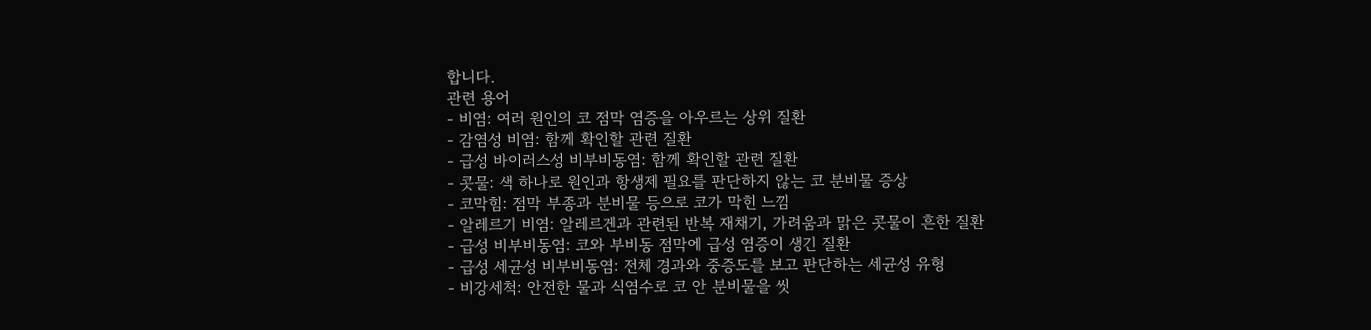합니다.
관련 용어
- 비염: 여러 원인의 코 점막 염증을 아우르는 상위 질환
- 감염성 비염: 함께 확인할 관련 질환
- 급성 바이러스성 비부비동염: 함께 확인할 관련 질환
- 콧물: 색 하나로 원인과 항생제 필요를 판단하지 않는 코 분비물 증상
- 코막힘: 점막 부종과 분비물 등으로 코가 막힌 느낌
- 알레르기 비염: 알레르겐과 관련된 반복 재채기, 가려움과 맑은 콧물이 흔한 질환
- 급성 비부비동염: 코와 부비동 점막에 급성 염증이 생긴 질환
- 급성 세균성 비부비동염: 전체 경과와 중증도를 보고 판단하는 세균성 유형
- 비강세척: 안전한 물과 식염수로 코 안 분비물을 씻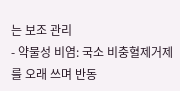는 보조 관리
- 약물성 비염: 국소 비충혈제거제를 오래 쓰며 반동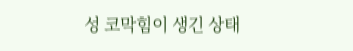성 코막힘이 생긴 상태